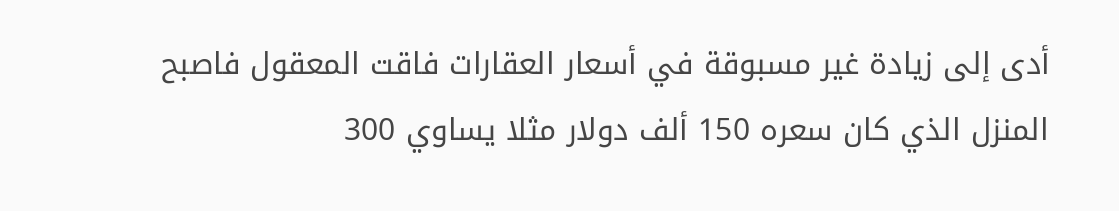أدى إلى زيادة غير مسبوقة في أسعار العقارات فاقت المعقول فاصبح المنزل الذي كان سعره 150 ألف دولار مثلا يساوي 300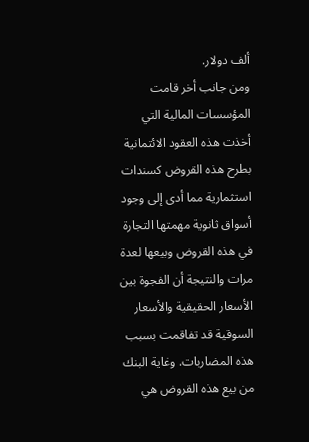ألف دولار.
ومن جانب أخر قامت المؤسسات المالية التي أخذت هذه العقود الائتمانية بطرح هذه القروض كسندات استثمارية مما أدى إلى وجود أسواق ثانوية مهمتها التجارة في هذه القروض وبيعها لعدة مرات والنتيجة أن الفجوة بين الأسعار الحقيقية والأسعار السوقية قد تفاقمت بسبب هذه المضاربات. وغاية البنك من بيع هذه القروض هي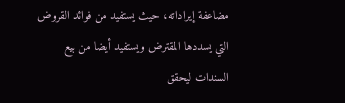مضاعفة إيراداته، حيث يستفيد من فوائد القروض التي يسددها المقترض ويستفيد أيضا من بيع السندات ليحقق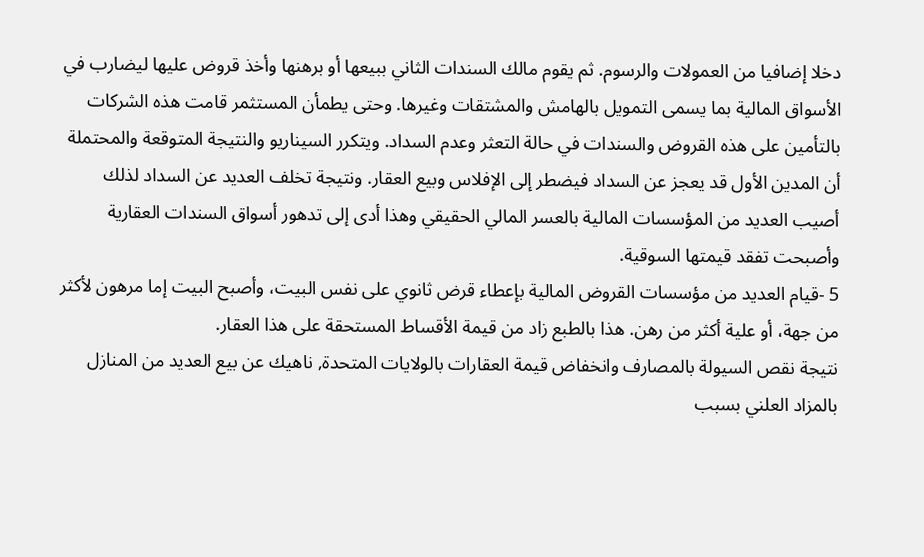دخلا إضافيا من العمولات والرسوم. ثم يقوم مالك السندات الثاني ببيعها أو برهنها وأخذ قروض عليها ليضارب في الأسواق المالية بما يسمى التمويل بالهامش والمشتقات وغيرها. وحتى يطمأن المستثمر قامت هذه الشركات بالتأمين على هذه القروض والسندات في حالة التعثر وعدم السداد. ويتكرر السيناريو والنتيجة المتوقعة والمحتملة أن المدين الأول قد يعجز عن السداد فيضطر إلى الإفلاس وبيع العقار. ونتيجة تخلف العديد عن السداد لذلك أصيب العديد من المؤسسات المالية بالعسر المالي الحقيقي وهذا أدى إلى تدهور أسواق السندات العقارية وأصبحت تفقد قيمتها السوقية.
5 -قيام العديد من مؤسسات القروض المالية بإعطاء قرض ثانوي على نفس البيت، وأصبح البيت إما مرهون لأكثر من جهة، أو علية أكثر من رهن. هذا بالطبع زاد من قيمة الأقساط المستحقة على هذا العقار.
نتيجة نقص السيولة بالمصارف وانخفاض قيمة العقارات بالولايات المتحدة, ناهيك عن بيع العديد من المنازل بالمزاد العلني بسبب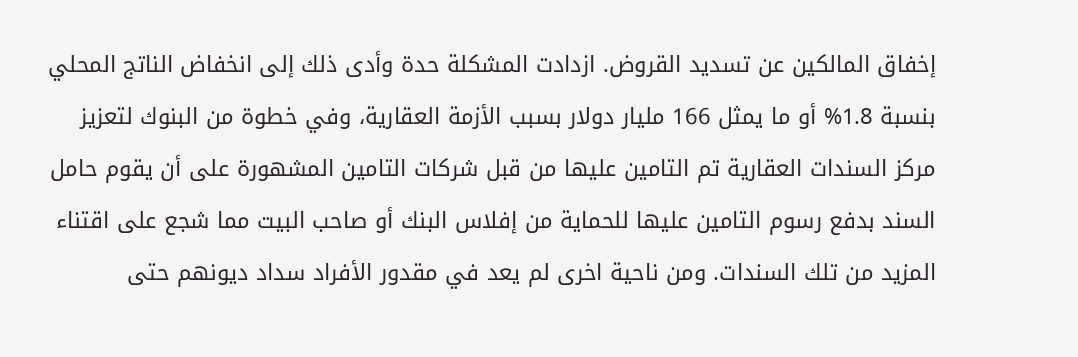إخفاق المالكين عن تسديد القروض. ازدادت المشكلة حدة وأدى ذلك إلى انخفاض الناتج المحلي بنسبة 1.8% أو ما يمثل 166 مليار دولار بسبب الأزمة العقارية، وفي خطوة من البنوك لتعزيز مركز السندات العقارية تم التامين عليها من قبل شركات التامين المشهورة على أن يقوم حامل السند بدفع رسوم التامين عليها للحماية من إفلاس البنك أو صاحب البيت مما شجع على اقتناء المزيد من تلك السندات. ومن ناحية اخرى لم يعد في مقدور الأفراد سداد ديونهم حتى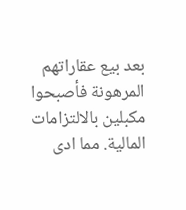بعد بيع عقاراتهم المرهونة فأصبحوا مكبلين بالالتزامات المالية. مما ادى